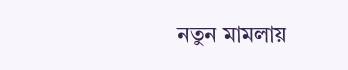নতুন মামলায়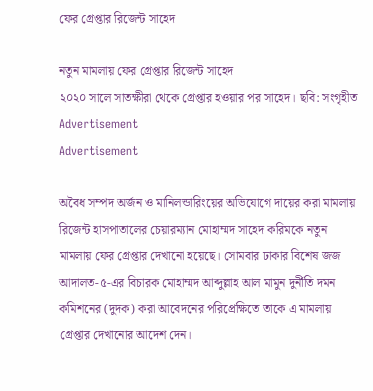ফের গ্রেপ্তার রিজেন্ট সাহেদ

নতুন মামলায় ফের গ্রেপ্তার রিজেন্ট সাহেদ
২০২০ সালে সাতক্ষীরা থেকে গ্রেপ্তার হওয়ার পর সাহেদ। ছবি: সংগৃহীত
Advertisement
Advertisement

অবৈধ সম্পদ অর্জন ও মানিলন্ডারিংয়ের অভিযোগে দায়ের করা মামলায় রিজেন্ট হাসপাতালের চেয়ারম্যান মোহাম্মদ সাহেদ করিমকে নতুন মামলায় ফের গ্রেপ্তার দেখানো হয়েছে। সোমবার ঢাকার বিশেষ জজ আদালত-৫-এর বিচারক মোহাম্মদ আব্দুল্লাহ আল মামুন দুর্নীতি দমন কমিশনের (দুদক) করা আবেদনের পরিপ্রেক্ষিতে তাকে এ মামলায় গ্রেপ্তার দেখানোর আদেশ দেন।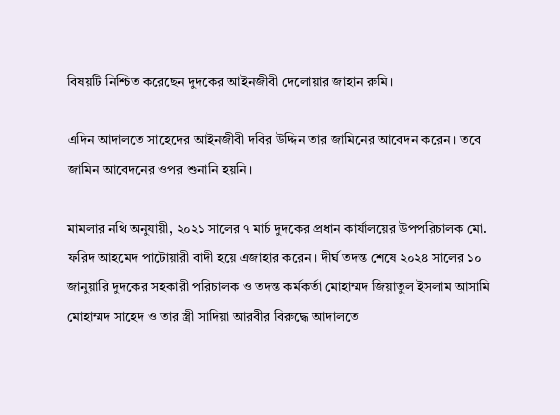বিষয়টি নিশ্চিত করেছেন দুদকের আইনজীবী দেলোয়ার জাহান রুমি।

এদিন আদালতে সাহেদের আইনজীবী দবির উদ্দিন তার জামিনের আবেদন করেন। তবে জামিন আবেদনের ওপর শুনানি হয়নি।

মামলার নথি অনুযায়ী, ২০২১ সালের ৭ মার্চ দুদকের প্রধান কার্যালয়ের উপপরিচালক মো. ফরিদ আহমেদ পাটোয়ারী বাদী হয়ে এজাহার করেন। দীর্ঘ তদন্ত শেষে ২০২৪ সালের ১০ জানুয়ারি দুদকের সহকারী পরিচালক ও তদন্ত কর্মকর্তা মোহাম্মদ জিয়াতুল ইসলাম আসামি মোহাম্মদ সাহেদ ও তার স্ত্রী সাদিয়া আরবীর বিরুদ্ধে আদালতে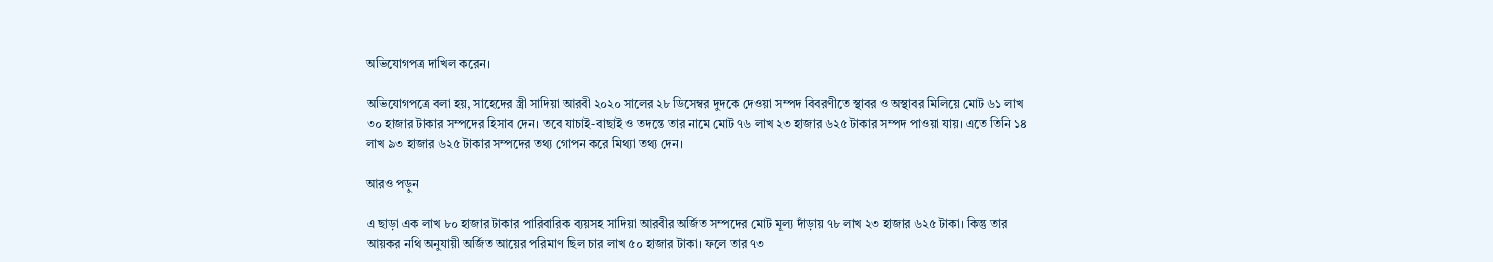অভিযোগপত্র দাখিল করেন।

অভিযোগপত্রে বলা হয়, সাহেদের স্ত্রী সাদিয়া আরবী ২০২০ সালের ২৮ ডিসেম্বর দুদকে দেওয়া সম্পদ বিবরণীতে স্থাবর ও অস্থাবর মিলিয়ে মোট ৬১ লাখ ৩০ হাজার টাকার সম্পদের হিসাব দেন। তবে যাচাই-বাছাই ও তদন্তে তার নামে মোট ৭৬ লাখ ২৩ হাজার ৬২৫ টাকার সম্পদ পাওয়া যায়। এতে তিনি ১৪ লাখ ৯৩ হাজার ৬২৫ টাকার সম্পদের তথ্য গোপন করে মিথ্যা তথ্য দেন।

আরও পড়ুন

এ ছাড়া এক লাখ ৮০ হাজার টাকার পারিবারিক ব্যয়সহ সাদিয়া আরবীর অর্জিত সম্পদের মোট মূল্য দাঁড়ায় ৭৮ লাখ ২৩ হাজার ৬২৫ টাকা। কিন্তু তার আয়কর নথি অনুযায়ী অর্জিত আয়ের পরিমাণ ছিল চার লাখ ৫০ হাজার টাকা। ফলে তার ৭৩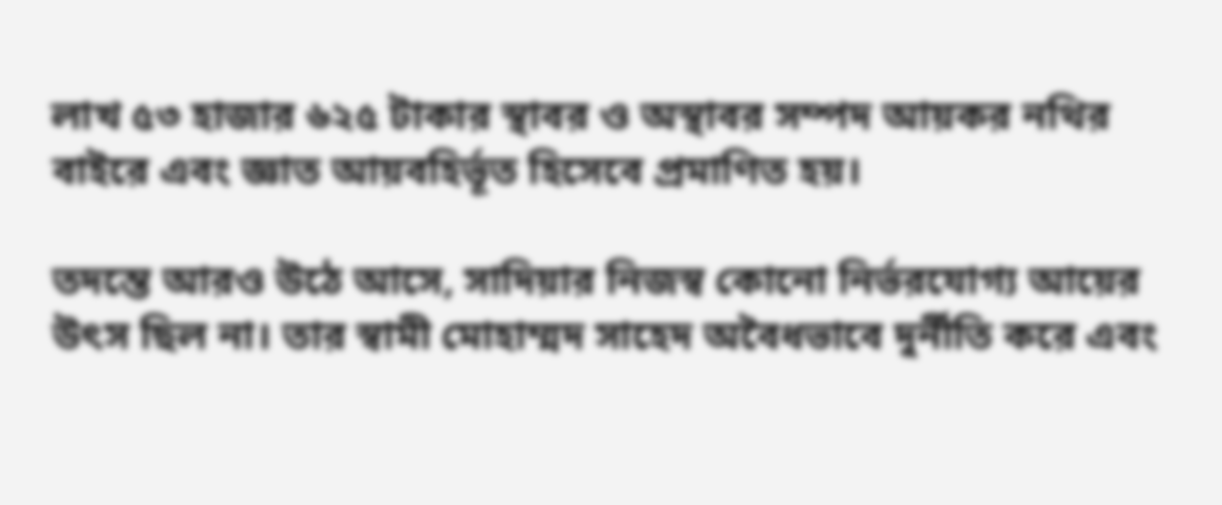লাখ ৫৩ হাজার ৬২৫ টাকার স্থাবর ও অস্থাবর সম্পদ আয়কর নথির বাইরে এবং জ্ঞাত আয়বহির্ভূত হিসেবে প্রমাণিত হয়।

তদন্তে আরও উঠে আসে, সাদিয়ার নিজস্ব কোনো নির্ভরযোগ্য আয়ের উৎস ছিল না। তার স্বামী মোহাম্মদ সাহেদ অবৈধভাবে দুর্নীতি করে এবং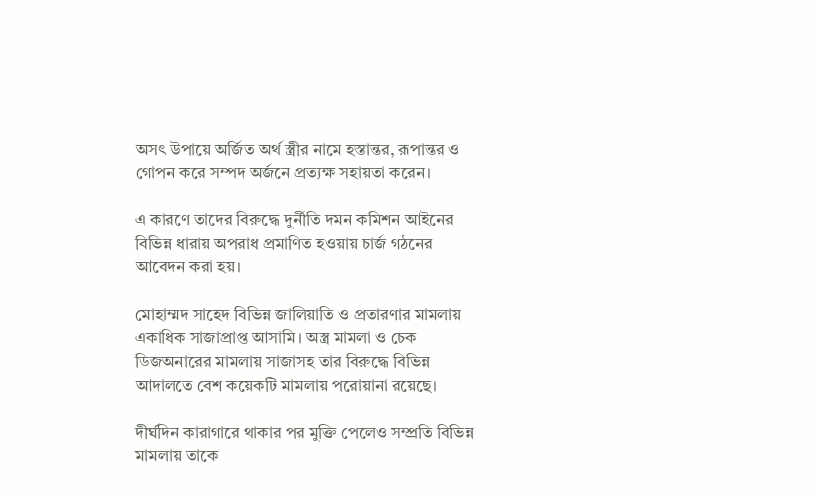অসৎ উপায়ে অর্জিত অর্থ স্ত্রীর নামে হস্তান্তর, রূপান্তর ও গোপন করে সম্পদ অর্জনে প্রত্যক্ষ সহায়তা করেন।

এ কারণে তাদের বিরুদ্ধে দুর্নীতি দমন কমিশন আইনের বিভিন্ন ধারায় অপরাধ প্রমাণিত হওয়ায় চার্জ গঠনের আবেদন করা হয়।

মোহাম্মদ সাহেদ বিভিন্ন জালিয়াতি ও প্রতারণার মামলায় একাধিক সাজাপ্রাপ্ত আসামি। অস্ত্র মামলা ও চেক ডিজঅনারের মামলায় সাজাসহ তার বিরুদ্ধে বিভিন্ন আদালতে বেশ কয়েকটি মামলায় পরোয়ানা রয়েছে।

দীর্ঘদিন কারাগারে থাকার পর মুক্তি পেলেও সম্প্রতি বিভিন্ন মামলায় তাকে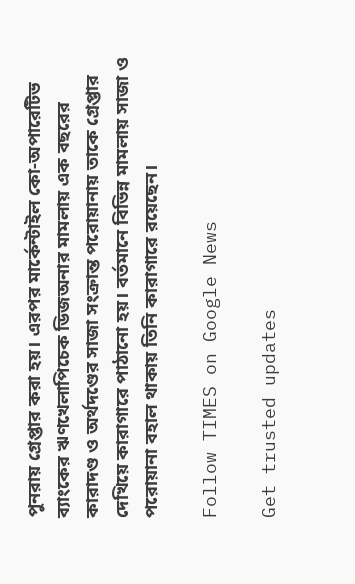পুনরায় গ্রেপ্তার করা হয়। এরপর মার্কেন্টাইল কো-অপারেটিভ ব্যাংকের ঋণখেলাপিচেক ডিজঅনার মামলায় এক বছরের কারাদণ্ড ও অর্থদণ্ডের সাজা সংক্রান্ত পরোয়ানায় তাকে গ্রেপ্তার দেখিয়ে কারাগারে পাঠানো হয়। বর্তমানে বিভিন্ন মামলায় সাজা ও পরোয়ানা বহাল থাকায় তিনি কারাগারে রয়েছেন।

Follow TIMES on Google News

Get trusted updates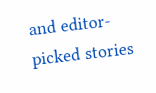and editor-picked stories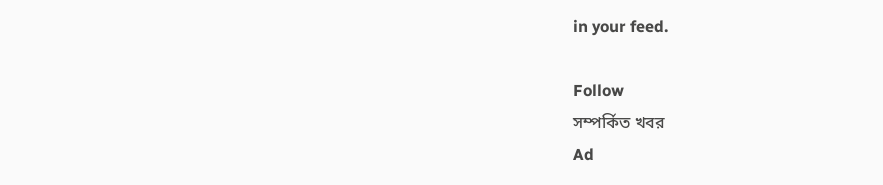in your feed.

Follow
সম্পর্কিত খবর
Ad